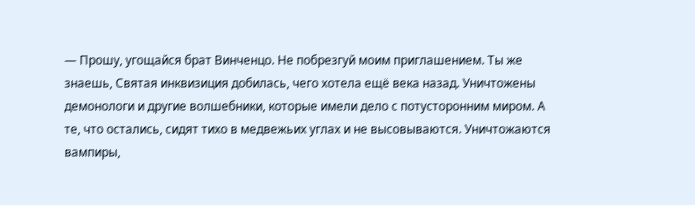— Прошу, угощайся брат Винченцо. Не побрезгуй моим приглашением. Ты же знаешь, Святая инквизиция добилась, чего хотела ещё века назад. Уничтожены демонологи и другие волшебники, которые имели дело с потусторонним миром. А те, что остались, сидят тихо в медвежьих углах и не высовываются. Уничтожаются вампиры,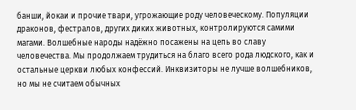банши, йокаи и прочие твари, угрожающие роду человеческому. Популяции драконов, фестралов, других диких животных, контролируются самими магами. Волшебные народы надёжно посажены на цепь во славу человечества. Мы продолжаем трудиться на благо всего рода людского, как и остальные церкви любых конфессий. Инквизиторы не лучше волшебников, но мы не считаем обычных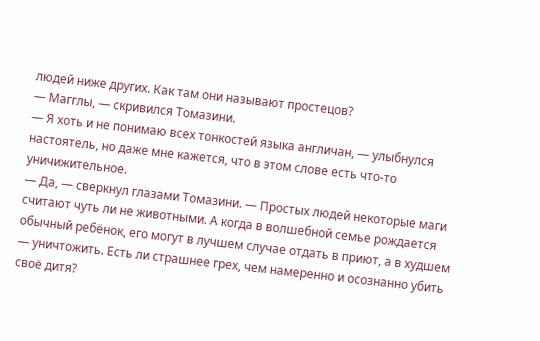людей ниже других. Как там они называют простецов?
— Магглы, — скривился Томазини.
— Я хоть и не понимаю всех тонкостей языка англичан, — улыбнулся настоятель, но даже мне кажется, что в этом слове есть что-то уничижительное.
— Да, — сверкнул глазами Томазини. — Простых людей некоторые маги считают чуть ли не животными. А когда в волшебной семье рождается обычный ребёнок, его могут в лучшем случае отдать в приют, а в худшем — уничтожить. Есть ли страшнее грех, чем намеренно и осознанно убить своё дитя?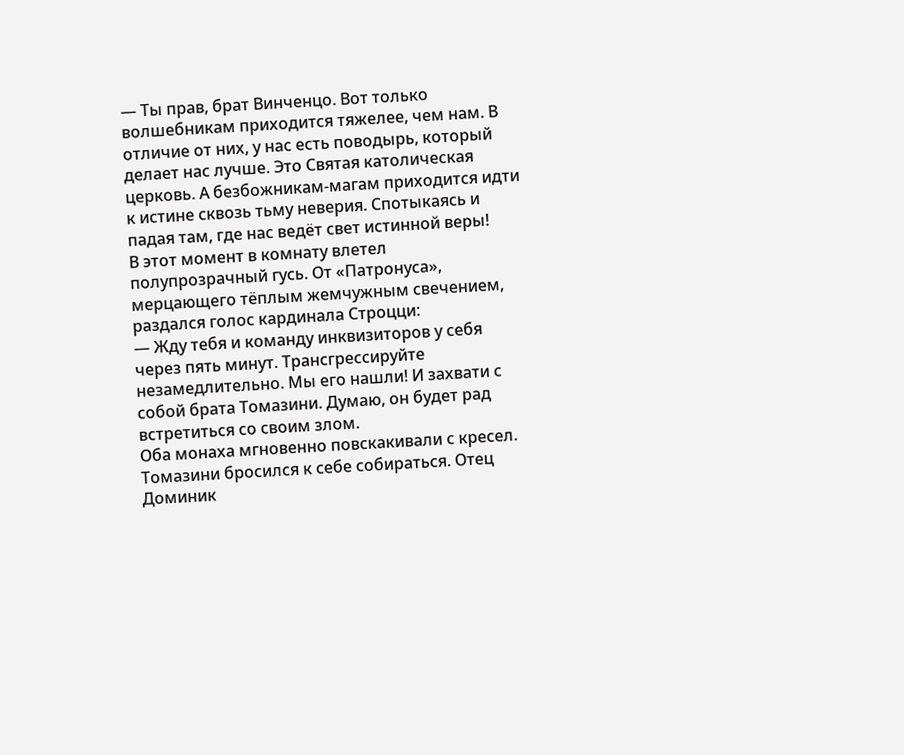— Ты прав, брат Винченцо. Вот только волшебникам приходится тяжелее, чем нам. В отличие от них, у нас есть поводырь, который делает нас лучше. Это Святая католическая церковь. А безбожникам-магам приходится идти к истине сквозь тьму неверия. Спотыкаясь и падая там, где нас ведёт свет истинной веры!
В этот момент в комнату влетел полупрозрачный гусь. От «Патронуса», мерцающего тёплым жемчужным свечением, раздался голос кардинала Строцци:
— Жду тебя и команду инквизиторов у себя через пять минут. Трансгрессируйте незамедлительно. Мы его нашли! И захвати с собой брата Томазини. Думаю, он будет рад встретиться со своим злом.
Оба монаха мгновенно повскакивали с кресел. Томазини бросился к себе собираться. Отец Доминик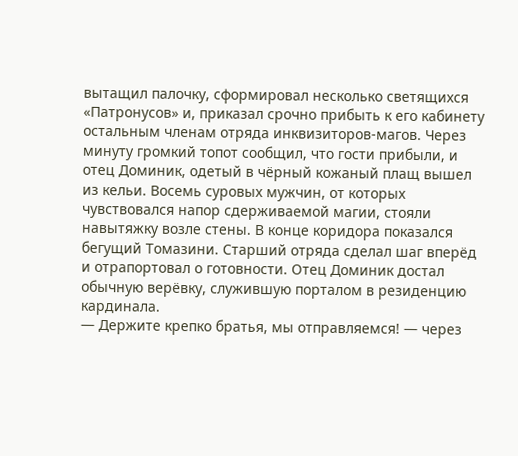вытащил палочку, сформировал несколько светящихся «Патронусов» и, приказал срочно прибыть к его кабинету остальным членам отряда инквизиторов-магов. Через минуту громкий топот сообщил, что гости прибыли, и отец Доминик, одетый в чёрный кожаный плащ вышел из кельи. Восемь суровых мужчин, от которых чувствовался напор сдерживаемой магии, стояли навытяжку возле стены. В конце коридора показался бегущий Томазини. Старший отряда сделал шаг вперёд и отрапортовал о готовности. Отец Доминик достал обычную верёвку, служившую порталом в резиденцию кардинала.
— Держите крепко братья, мы отправляемся! — через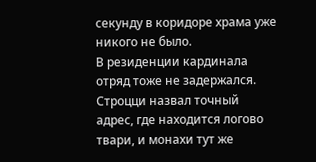секунду в коридоре храма уже никого не было.
В резиденции кардинала отряд тоже не задержался. Строцци назвал точный адрес, где находится логово твари, и монахи тут же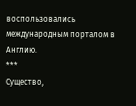воспользовались международным порталом в Англию.
***
Существо,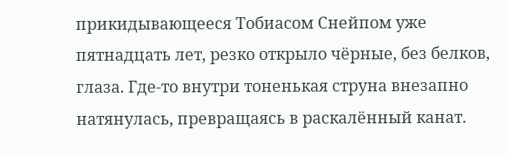прикидывающееся Тобиасом Снейпом уже пятнадцать лет, резко открыло чёрные, без белков, глаза. Где-то внутри тоненькая струна внезапно натянулась, превращаясь в раскалённый канат.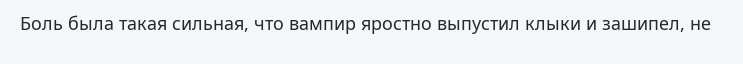Боль была такая сильная, что вампир яростно выпустил клыки и зашипел, не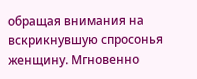обращая внимания на вскрикнувшую спросонья женщину. Мгновенно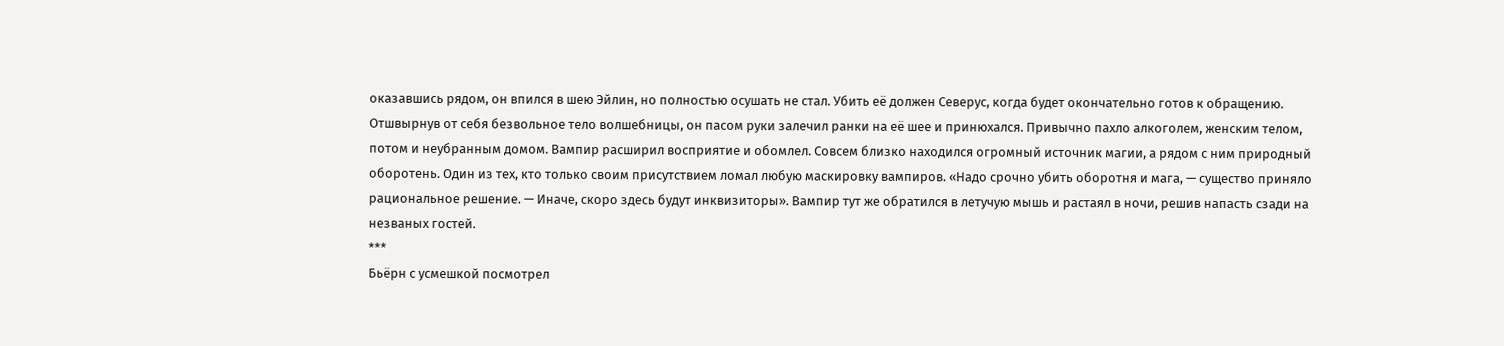оказавшись рядом, он впился в шею Эйлин, но полностью осушать не стал. Убить её должен Северус, когда будет окончательно готов к обращению. Отшвырнув от себя безвольное тело волшебницы, он пасом руки залечил ранки на её шее и принюхался. Привычно пахло алкоголем, женским телом, потом и неубранным домом. Вампир расширил восприятие и обомлел. Совсем близко находился огромный источник магии, а рядом с ним природный оборотень. Один из тех, кто только своим присутствием ломал любую маскировку вампиров. «Надо срочно убить оборотня и мага, — существо приняло рациональное решение. — Иначе, скоро здесь будут инквизиторы». Вампир тут же обратился в летучую мышь и растаял в ночи, решив напасть сзади на незваных гостей.
***
Бьёрн с усмешкой посмотрел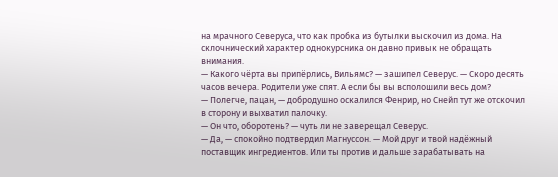на мрачного Северуса, что как пробка из бутылки выскочил из дома. На склочнический характер однокурсника он давно привык не обращать внимания.
— Какого чёрта вы припёрлись, Вильямс? — зашипел Северус. — Скоро десять часов вечера. Родители уже спят. А если бы вы всполошили весь дом?
— Полегче, пацан, — добродушно оскалился Фенрир, но Снейп тут же отскочил в сторону и выхватил палочку.
— Он что, оборотень? — чуть ли не заверещал Северус.
— Да, — спокойно подтвердил Магнуссон. — Мой друг и твой надёжный поставщик ингредиентов. Или ты против и дальше зарабатывать на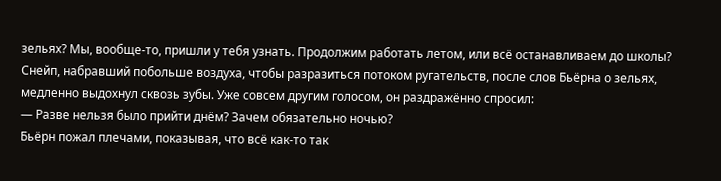зельях? Мы, вообще-то, пришли у тебя узнать. Продолжим работать летом, или всё останавливаем до школы?
Снейп, набравший побольше воздуха, чтобы разразиться потоком ругательств, после слов Бьёрна о зельях, медленно выдохнул сквозь зубы. Уже совсем другим голосом, он раздражённо спросил:
— Разве нельзя было прийти днём? Зачем обязательно ночью?
Бьёрн пожал плечами, показывая, что всё как-то так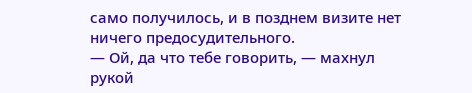само получилось, и в позднем визите нет ничего предосудительного.
— Ой, да что тебе говорить, — махнул рукой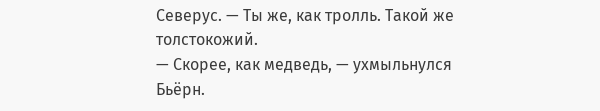Северус. — Ты же, как тролль. Такой же толстокожий.
— Скорее, как медведь, — ухмыльнулся Бьёрн.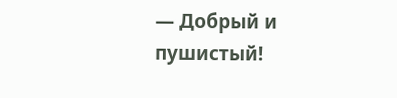— Добрый и пушистый!